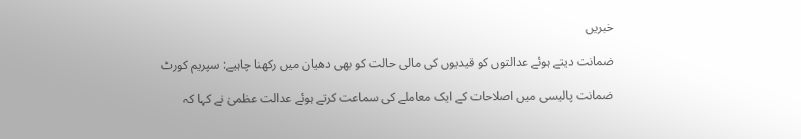خبریں

ضمانت دیتے ہوئے عدالتوں کو قیدیوں کی مالی حالت کو بھی دھیان میں رکھنا چاہیے: سپریم کورٹ

ضمانت پالیسی میں اصلاحات کے ایک معاملے کی سماعت کرتے ہوئے عدالت عظمیٰ نے کہا کہ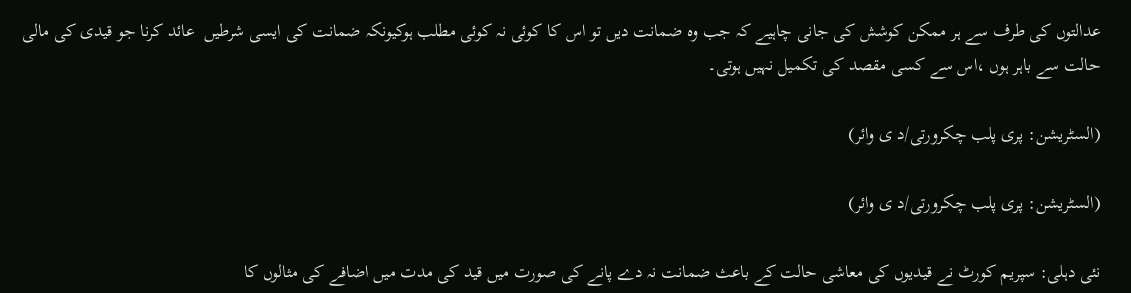عدالتوں کی طرف سے ہر ممکن کوشش کی جانی چاہیے کہ جب وہ ضمانت دیں تو اس کا کوئی نہ کوئی مطلب ہوکیونکہ ضمانت کی ایسی شرطیں  عائد کرنا جو قیدی کی مالی حالت سے باہر ہوں ،اس سے کسی مقصد کی تکمیل نہیں ہوتی۔

(السٹریشن: پری پلب چکرورتی/د ی وائر)

(السٹریشن: پری پلب چکرورتی/د ی وائر)

نئی دہلی: سپریم کورٹ نے قیدیوں کی معاشی حالت کے باعث ضمانت نہ دے پانے کی صورت میں قید کی مدت میں اضافے کی مثالوں کا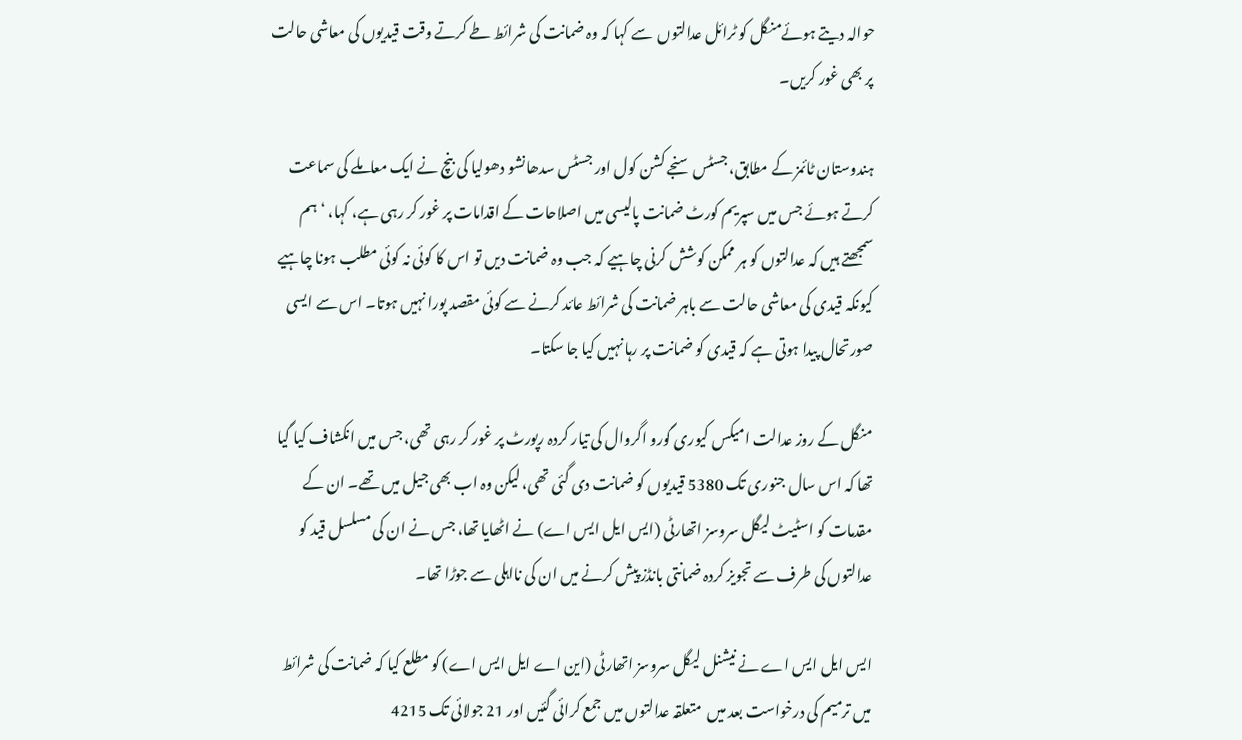حوالہ دیتے ہوئےمنگل کو ٹرائل عدالتوں  سے کہا کہ وہ ضمانت کی شرائط طے کرتے وقت قیدیوں کی معاشی حالت پر بھی غور کریں۔

ہندوستان ٹائمز کے مطابق، جسٹس سنجے کشن کول اور جسٹس سدھانشو دھولیا کی بنچ نے ایک معاملے کی سماعت کرتے ہوئے جس میں سپریم کورٹ ضمانت پالیسی میں اصلاحات کے اقدامات پر غور کر رہی ہے، کہا، ‘ہم سمجھتے ہیں کہ عدالتوں کو ہر ممکن کوشش کرنی چاہیے کہ جب وہ ضمانت دیں تو اس کا کوئی نہ کوئی مطلب ہونا چاہیے کیونکہ قیدی کی معاشی حالت سے باہر ضمانت کی شرائط عائد کرنے سے کوئی مقصد پورا نہیں ہوتا۔ اس سے ایسی صورتحال پیدا ہوتی ہے کہ قیدی کو ضمانت پر رہا نہیں کیا جا سکتا۔

منگل کے روز عدالت امیکس کیوری گورو اگروال کی تیار کردہ رپورٹ پر غور کر رہی تھی، جس میں انکشاف کیا گیا تھا کہ اس سال جنوری تک 5380 قیدیوں کو ضمانت دی گئی تھی، لیکن وہ اب بھی جیل میں تھے۔ ان کے مقدمات کو اسٹیٹ لیگل سروسز اتھارٹی (ایس ایل ایس اے) نے اٹھایا تھا، جس نے ان کی مسلسل قید کو عدالتوں کی طرف سے تجویز کردہ ضمانتی بانڈز پیش کرنے میں ان کی نااہلی سے جوڑا تھا۔

ایس ایل ایس اے نے نیشنل لیگل سروسز اتھارٹی (این اے ایل ایس اے) کو مطلع کیا کہ ضمانت کی شرائط میں ترمیم کی درخواست بعد میں  متعلقہ عدالتوں میں جمع کرائی گئیں اور 21 جولائی تک 4215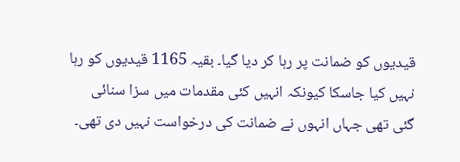قیدیوں کو ضمانت پر رہا کر دیا گیا۔ بقیہ 1165 قیدیوں کو رہا نہیں کیا جاسکا کیونکہ انہیں کئی مقدمات میں سزا سنائی گئی تھی جہاں انہوں نے ضمانت کی درخواست نہیں دی تھی۔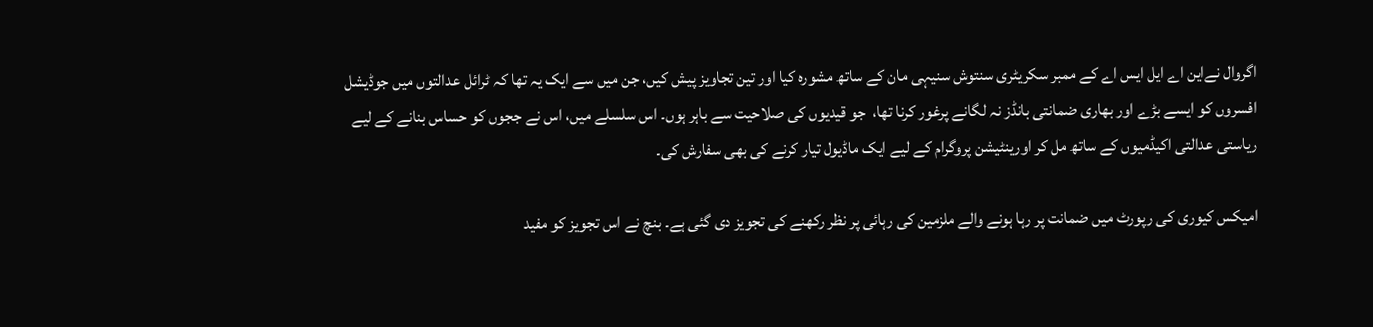اگروال نےاین اے ایل ایس اے کے ممبر سکریٹری سنتوش سنیہی مان کے ساتھ مشورہ کیا اور تین تجاویز پیش کیں، جن میں سے ایک یہ تھا کہ ٹرائل عدالتوں میں جوڈیشل افسروں کو ایسے بڑے اور بھاری ضمانتی بانڈز نہ لگانے پرغور کرنا تھا،  جو قیدیوں کی صلاحیت سے باہر ہوں۔ اس سلسلے میں، اس نے ججوں کو حساس بنانے کے لیے ریاستی عدالتی اکیڈمیوں کے ساتھ مل کر اورینٹیشن پروگرام کے لیے ایک ماڈیول تیار کرنے کی بھی سفارش کی۔

امیکس کیوری کی رپورٹ میں ضمانت پر رہا ہونے والے ملزمین کی رہائی پر نظر رکھنے کی تجویز دی گئی ہے۔ بنچ نے اس تجویز کو مفید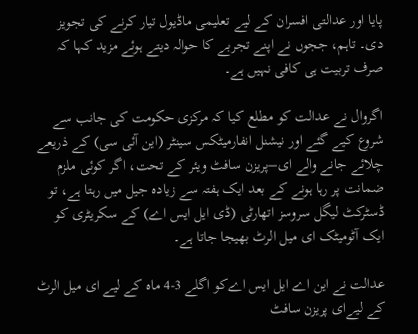پایا اور عدالتی افسران کے لیے تعلیمی ماڈیول تیار کرنے کی تجویز دی۔ تاہم، ججوں نے اپنے تجربے کا حوالہ دیتے ہوئے مزید کہا کہ صرف تربیت ہی کافی نہیں ہے۔

اگروال نے عدالت کو مطلع کیا کہ مرکزی حکومت کی جانب سے شروع کیے گئے اور نیشنل انفارمیٹکس سینٹر (این آئی سی) کے ذریعے چلائے جانے والے ای–پریزن سافٹ ویئر کے تحت، اگر کوئی ملزم ضمانت پر رہا ہونے کے بعد ایک ہفتہ سے زیادہ جیل میں رہتا ہے، تو ڈسٹرکٹ لیگل سروسز اتھارٹی (ڈی ایل ایس اے) کے سکریٹری کو ایک آٹومیٹک ای میل الرٹ بھیجا جاتا ہے۔

عدالت نے این اے ایل ایس اےکو اگلے 3-4 ماہ کے لیے ای میل الرٹ کے لیےای پریزن سافٹ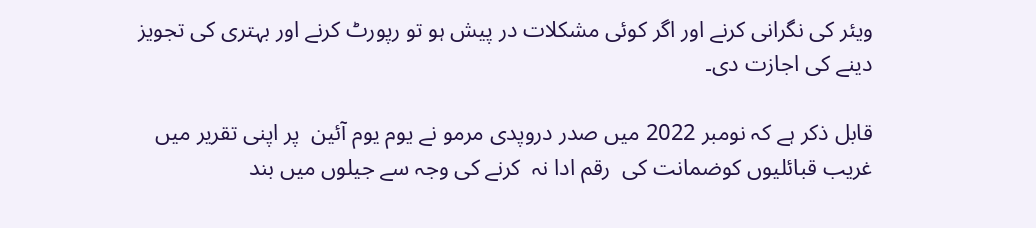ویئر کی نگرانی کرنے اور اگر کوئی مشکلات در پیش ہو تو رپورٹ کرنے اور بہتری کی تجویز دینے کی اجازت دی۔

قابل ذکر ہے کہ نومبر 2022 میں صدر دروپدی مرمو نے یوم یوم آئین  پر اپنی تقریر میں غریب قبائلیوں کوضمانت کی  رقم ادا نہ  کرنے کی وجہ سے جیلوں میں بند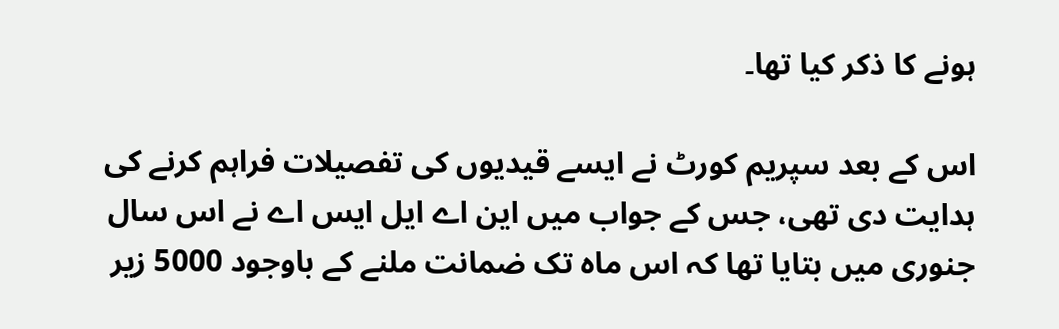ہونے کا ذکر کیا تھا۔

اس کے بعد سپریم کورٹ نے ایسے قیدیوں کی تفصیلات فراہم کرنے کی ہدایت دی تھی، جس کے جواب میں این اے ایل ایس اے نے اس سال جنوری میں بتایا تھا کہ اس ماہ تک ضمانت ملنے کے باوجود 5000 زیر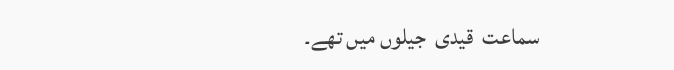سماعت  قیدی  جیلوں میں تھے۔